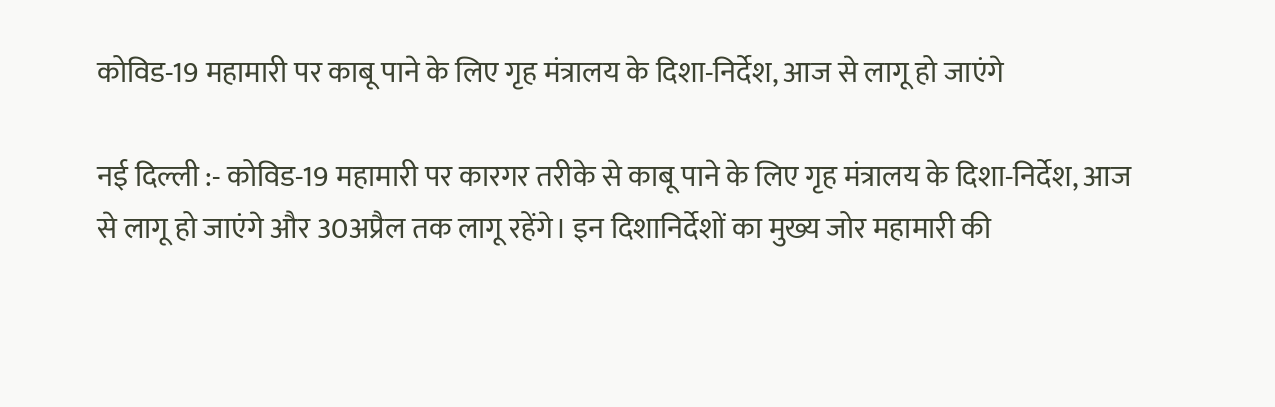कोविड-19 महामारी पर काबू पाने के लिए गृह मंत्रालय के दिशा-निर्देश, आज से लागू हो जाएंगे

नई दिल्ली :- कोविड-19 महामारी पर कारगर तरीके से काबू पाने के लिए गृह मंत्रालय के दिशा-निर्देश, आज से लागू हो जाएंगे और 30अप्रैल तक लागू रहेंगे। इन दिशानिर्देशों का मुख्‍य जोर महामारी की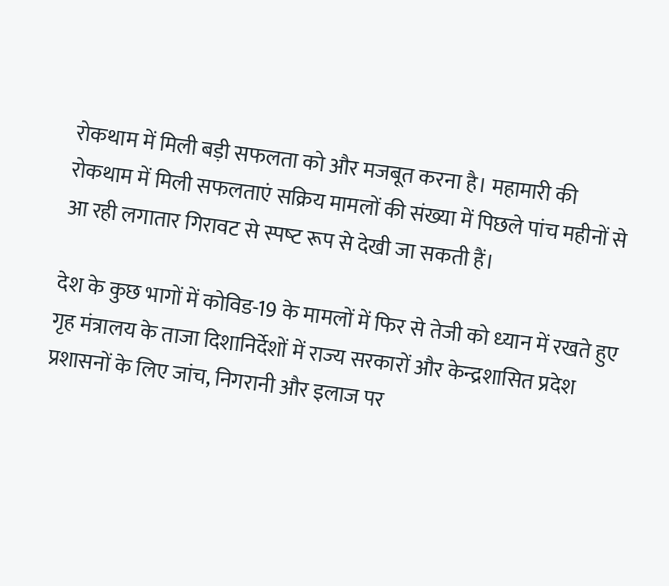रोकथाम में मिली बड़ी सफलता को और मजबूत करना है। महामारी की रोकथाम में मिली सफलताएं सक्रिय मामलों की संख्‍या में पिछले पांच महीनों से आ रही लगातार गिरावट से स्‍पष्‍ट रूप से देखी जा सकती हैं।

देश के कुछ भागों में कोविड-19 के मामलों में फिर से तेजी को ध्‍यान में रखते हुए गृह मंत्रालय के ताजा दिशानिर्देशों में राज्‍य सरकारों और केन्‍द्रशासित प्रदेश प्रशासनों के लिए जांच, निगरानी और इलाज पर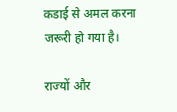कडाई से अमल करना जरूरी हो गया है।

राज्‍यों और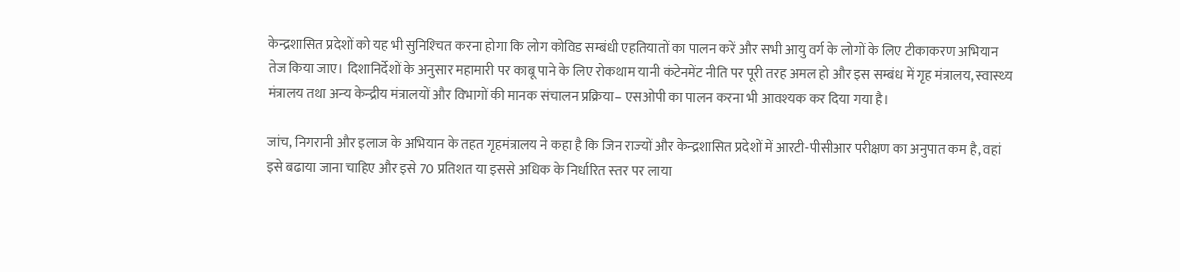केन्‍द्रशासित प्रदेशों को यह भी सुनिश्‍चित करना होगा कि लोग कोविड सम्‍बंधी एहतियातों का पालन करें और सभी आयु वर्ग के लोगों के लिए टीकाकरण अभि‍यान तेज किया जाए। दिशानिर्देशों के अनुसार महामारी पर काबू पाने के लिए रोकथाम यानी कंटेनमेंट नीति पर पूरी तरह अमल हो और इस सम्‍बंध में गृह मंत्रालय, स्‍वास्‍थ्‍य मंत्रालय तथा अन्‍य केन्‍द्रीय मंत्रालयों और विभागों की मानक संचालन प्रक्रिया– एसओपी का पालन करना भी आवश्‍यक कर दिया गया है।

जांच, निगरानी और इलाज के अभियान के तहत गृहमंत्रालय ने कहा है कि जिन राज्‍यों और केन्‍द्रशासित प्रदेशों में आरटी-पीसीआर परीक्षण का अनुपात कम है, वहां इसे बढाया जाना चाहिए और इसे 70 प्रतिशत या इससे अधिक के निर्धारित स्‍तर पर लाया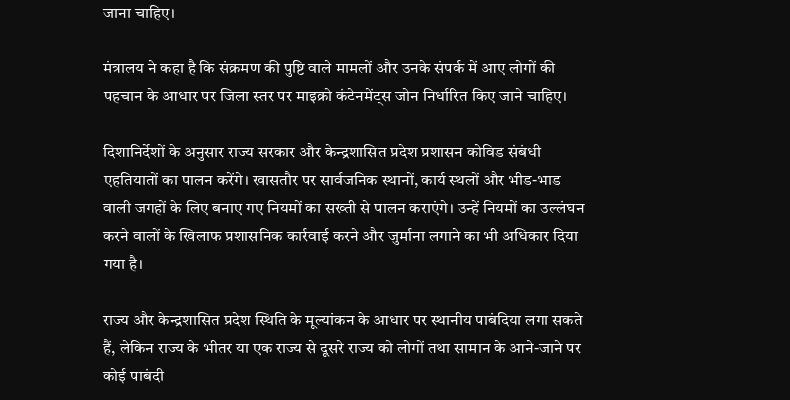जाना चाहिए।

मंत्रालय ने कहा है कि संक्रमण की पुष्टि वाले मामलों और उनके संपर्क में आए लोगों की पहचान के आधार पर जिला स्‍तर पर माइक्रो कंटेनमेंट्स जोन निर्धारित किए जाने चाहिए।

दिशानिर्देशों के अनुसार राज्‍य सरकार और केन्‍द्रशासित प्रदेश प्रशासन कोविड संबंधी एहतियातों का पालन करेंगे। खासतौर पर सार्वजनिक स्‍थानों, कार्य स्‍थलों और भीड-भाड वाली जगहों के लिए बनाए गए नियमों का सख्‍ती से पालन कराएंगे। उन्‍हें नियमों का उल्‍लंघन करने वालों के खिलाफ प्रशासनिक कार्रवाई करने और जुर्माना लगाने का भी अधिकार दिया गया है।

राज्‍य और केन्‍द्रशासित प्रदेश स्थिति के मूल्‍यांकन के आधार पर स्‍थानीय पाबंदिया लगा सकते हैं, लेकिन राज्‍य के भीतर या एक राज्‍य से दूसरे राज्‍य को लोगों तथा सामान के आने-जाने पर कोई पाबंदी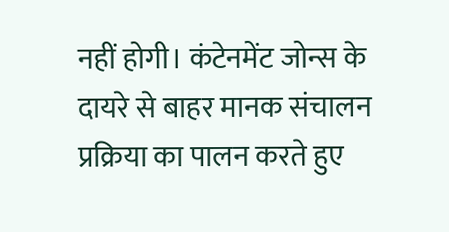नहीं होगी। कंटेनमेंट जोन्‍स के दायरे से बाहर मानक संचालन प्रक्रिया का पालन करते हुए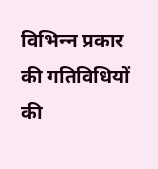विभिन्‍न प्रकार की गतिविधियों की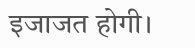इजाजत होगी।